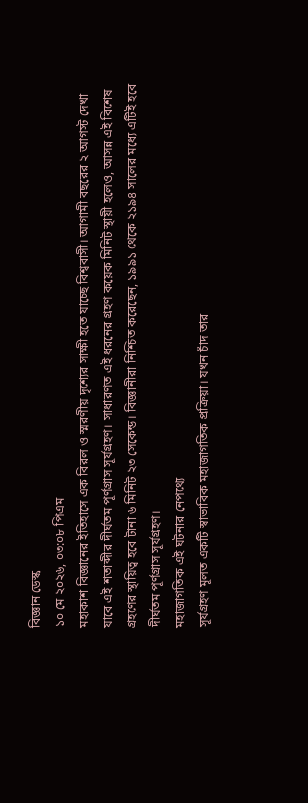বিজ্ঞান ডেস্ক
১০ মে ২০২৬, ০৩:০৮ পিএম
মহাকাশ বিজ্ঞানের ইতিহাসে এক বিরল ও স্মরণীয় দৃশ্যের সাক্ষী হতে যাচ্ছে বিশ্ববাসী। আগামী বছরের ২ আগস্ট দেখা যাবে এই শতাব্দীর দীর্ঘতম পূর্ণগ্রাস সূর্যগ্রহণ। সাধারণত এই ধরনের গ্রহণ কয়েক মিনিট স্থায়ী হলেও, আসন্ন এই বিশেষ গ্রহণের স্থায়িত্ব হবে টানা ৬ মিনিট ২৩ সেকেন্ড। বিজ্ঞানীরা নিশ্চিত করেছেন, ১৯৯১ থেকে ২১৯৪ সালের মধ্যে এটিই হবে দীর্ঘতম পূর্ণগ্রাস সূর্যগ্রহণ।
মহাজাগতিক এই ঘটনার নেপথ্যে
সূর্যগ্রহণ মূলত একটি স্বাভাবিক মহাজাগতিক প্রক্রিয়া। যখন চাঁদ তার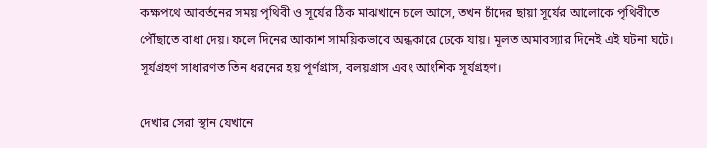কক্ষপথে আবর্তনের সময় পৃথিবী ও সূর্যের ঠিক মাঝখানে চলে আসে, তখন চাঁদের ছায়া সূর্যের আলোকে পৃথিবীতে পৌঁছাতে বাধা দেয়। ফলে দিনের আকাশ সাময়িকভাবে অন্ধকারে ঢেকে যায়। মূলত অমাবস্যার দিনেই এই ঘটনা ঘটে। সূর্যগ্রহণ সাধারণত তিন ধরনের হয় পূর্ণগ্রাস, বলয়গ্রাস এবং আংশিক সূর্যগ্রহণ।

দেখার সেরা স্থান যেখানে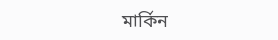মার্কিন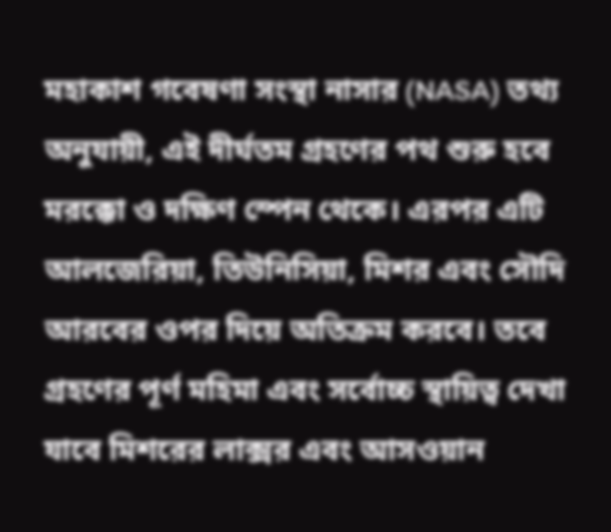মহাকাশ গবেষণা সংস্থা নাসার (NASA) তথ্য অনুযায়ী, এই দীর্ঘতম গ্রহণের পথ শুরু হবে মরক্কো ও দক্ষিণ স্পেন থেকে। এরপর এটি আলজেরিয়া, তিউনিসিয়া, মিশর এবং সৌদি আরবের ওপর দিয়ে অতিক্রম করবে। তবে গ্রহণের পূর্ণ মহিমা এবং সর্বোচ্চ স্থায়িত্ব দেখা যাবে মিশরের লাক্সর এবং আসওয়ান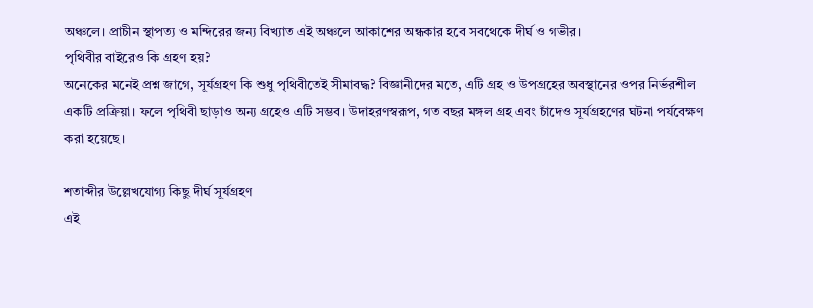অঞ্চলে। প্রাচীন স্থাপত্য ও মন্দিরের জন্য বিখ্যাত এই অঞ্চলে আকাশের অন্ধকার হবে সবথেকে দীর্ঘ ও গভীর।
পৃথিবীর বাইরেও কি গ্রহণ হয়?
অনেকের মনেই প্রশ্ন জাগে, সূর্যগ্রহণ কি শুধু পৃথিবীতেই সীমাবদ্ধ? বিজ্ঞানীদের মতে, এটি গ্রহ ও উপগ্রহের অবস্থানের ওপর নির্ভরশীল একটি প্রক্রিয়া। ফলে পৃথিবী ছাড়াও অন্য গ্রহেও এটি সম্ভব। উদাহরণস্বরূপ, গত বছর মঙ্গল গ্রহ এবং চাঁদেও সূর্যগ্রহণের ঘটনা পর্যবেক্ষণ করা হয়েছে।

শতাব্দীর উল্লেখযোগ্য কিছু দীর্ঘ সূর্যগ্রহণ
এই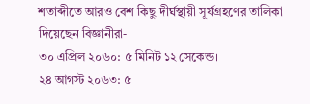শতাব্দীতে আরও বেশ কিছু দীর্ঘস্থায়ী সূর্যগ্রহণের তালিকা দিয়েছেন বিজ্ঞানীরা-
৩০ এপ্রিল ২০৬০: ৫ মিনিট ১২ সেকেন্ড।
২৪ আগস্ট ২০৬৩: ৫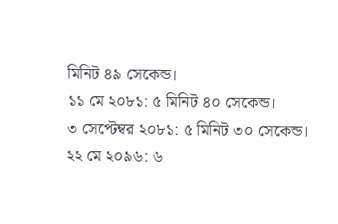মিনিট ৪৯ সেকেন্ড।
১১ মে ২০৮১: ৫ মিনিট ৪০ সেকেন্ড।
৩ সেপ্টেম্বর ২০৮১: ৫ মিনিট ৩০ সেকেন্ড।
২২ মে ২০৯৬: ৬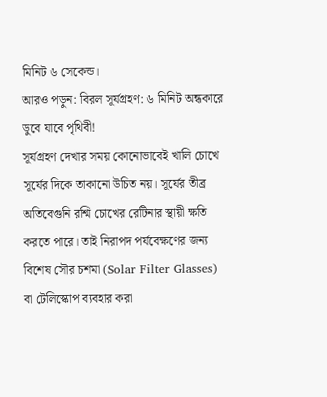মিনিট ৬ সেকেন্ড।
আরও পড়ুন: বিরল সূর্যগ্রহণ: ৬ মিনিট অন্ধকারে ডুবে যাবে পৃথিবী!
সূর্যগ্রহণ দেখার সময় কোনোভাবেই খালি চোখে সূর্যের দিকে তাকানো উচিত নয়। সূর্যের তীব্র অতিবেগুনি রশ্মি চোখের রেটিনার স্থায়ী ক্ষতি করতে পারে। তাই নিরাপদ পর্যবেক্ষণের জন্য বিশেষ সৌর চশমা (Solar Filter Glasses) বা টেলিস্কোপ ব্যবহার করা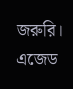জরুরি।
এজেড